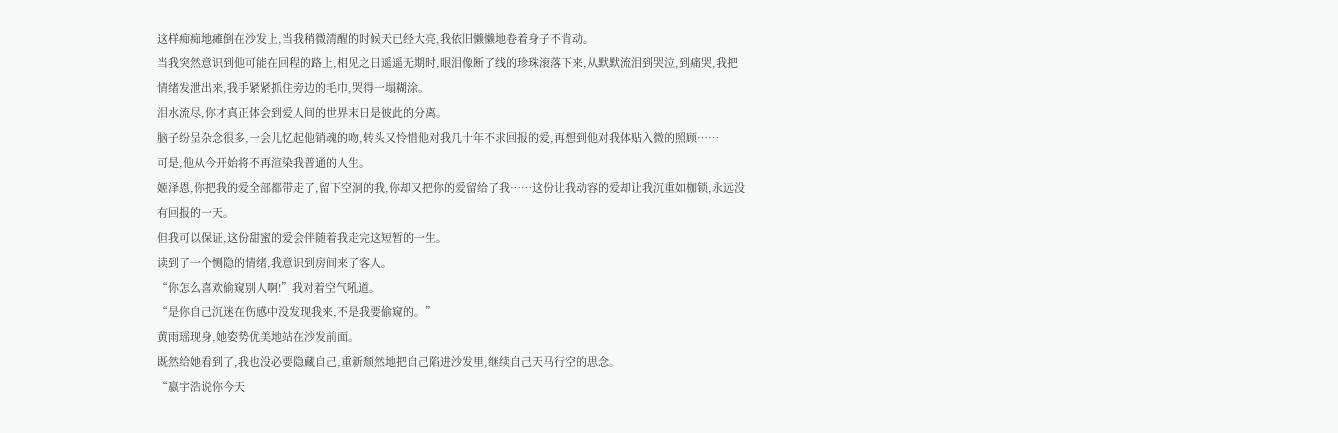这样痴痴地瘫倒在沙发上,当我稍微清醒的时候天已经大亮,我依旧懒懒地卷着身子不肯动。
当我突然意识到他可能在回程的路上,相见之日遥遥无期时,眼泪像断了线的珍珠滚落下来,从默默流泪到哭泣,到痛哭,我把情绪发泄出来,我手紧紧抓住旁边的毛巾,哭得一塌糊涂。
泪水流尽,你才真正体会到爱人间的世界末日是彼此的分离。
脑子纷呈杂念很多,一会儿忆起他销魂的吻,转头又怜惜他对我几十年不求回报的爱,再想到他对我体贴入微的照顾……
可是,他从今开始将不再渲染我普通的人生。
姬泽恩,你把我的爱全部都带走了,留下空洞的我,你却又把你的爱留给了我……这份让我动容的爱却让我沉重如枷锁,永远没有回报的一天。
但我可以保证,这份甜蜜的爱会伴随着我走完这短暂的一生。
读到了一个恻隐的情绪,我意识到房间来了客人。
“你怎么喜欢偷窥别人啊!”我对着空气吼道。
“是你自己沉迷在伤感中没发现我来,不是我要偷窥的。”
黄雨瑶现身,她姿势优美地站在沙发前面。
既然给她看到了,我也没必要隐藏自己,重新颓然地把自己陷进沙发里,继续自己天马行空的思念。
“嬴宇浩说你今天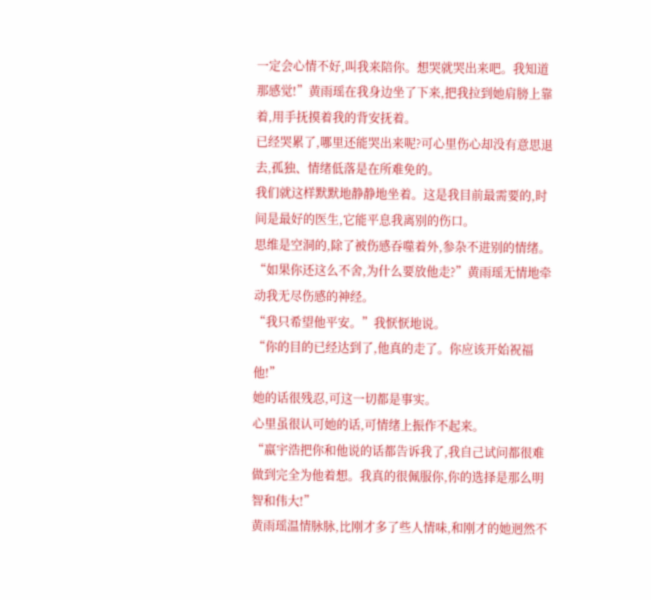一定会心情不好,叫我来陪你。想哭就哭出来吧。我知道那感觉!”黄雨瑶在我身边坐了下来,把我拉到她肩膀上靠着,用手抚摸着我的背安抚着。
已经哭累了,哪里还能哭出来呢?可心里伤心却没有意思退去,孤独、情绪低落是在所难免的。
我们就这样默默地静静地坐着。这是我目前最需要的,时间是最好的医生,它能平息我离别的伤口。
思维是空洞的,除了被伤感吞噬着外,参杂不进别的情绪。
“如果你还这么不舍,为什么要放他走?”黄雨瑶无情地牵动我无尽伤感的神经。
“我只希望他平安。”我恹恹地说。
“你的目的已经达到了,他真的走了。你应该开始祝福他!”
她的话很残忍,可这一切都是事实。
心里虽很认可她的话,可情绪上振作不起来。
“嬴宇浩把你和他说的话都告诉我了,我自己试问都很难做到完全为他着想。我真的很佩服你,你的选择是那么明智和伟大!”
黄雨瑶温情脉脉,比刚才多了些人情味,和刚才的她迥然不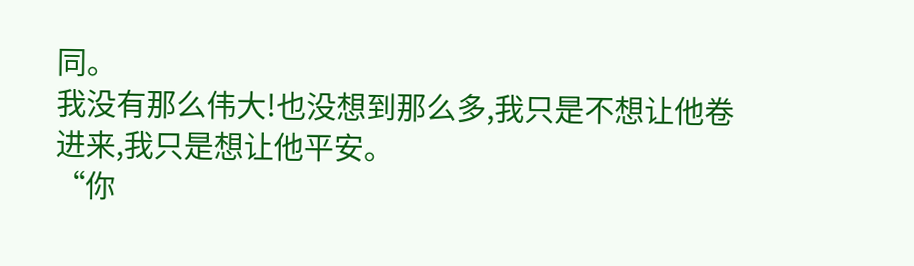同。
我没有那么伟大!也没想到那么多,我只是不想让他卷进来,我只是想让他平安。
“你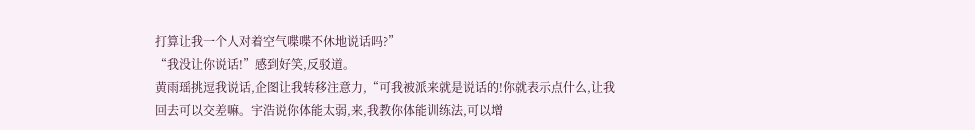打算让我一个人对着空气喋喋不休地说话吗?”
“我没让你说话!”感到好笑,反驳道。
黄雨瑶挑逗我说话,企图让我转移注意力,“可我被派来就是说话的!你就表示点什么,让我回去可以交差嘛。宇浩说你体能太弱,来,我教你体能训练法,可以增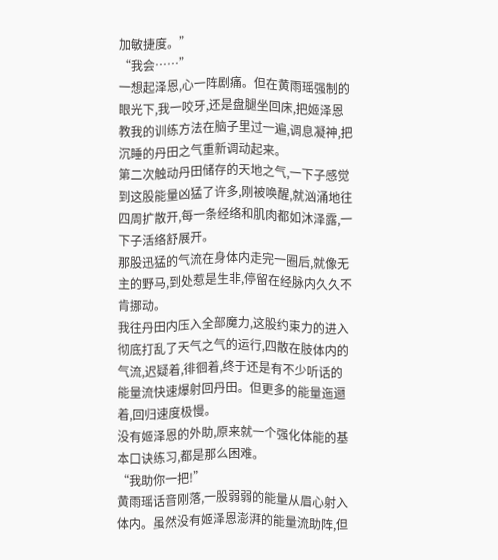加敏捷度。”
“我会……”
一想起泽恩,心一阵剧痛。但在黄雨瑶强制的眼光下,我一咬牙,还是盘腿坐回床,把姬泽恩教我的训练方法在脑子里过一遍,调息凝神,把沉睡的丹田之气重新调动起来。
第二次触动丹田储存的天地之气,一下子感觉到这股能量凶猛了许多,刚被唤醒,就汹涌地往四周扩散开,每一条经络和肌肉都如沐泽露,一下子活络舒展开。
那股迅猛的气流在身体内走完一圈后,就像无主的野马,到处惹是生非,停留在经脉内久久不肯挪动。
我往丹田内压入全部魔力,这股约束力的进入彻底打乱了天气之气的运行,四散在肢体内的气流,迟疑着,徘徊着,终于还是有不少听话的能量流快速爆射回丹田。但更多的能量迤逦着,回归速度极慢。
没有姬泽恩的外助,原来就一个强化体能的基本口诀练习,都是那么困难。
“我助你一把!”
黄雨瑶话音刚落,一股弱弱的能量从眉心射入体内。虽然没有姬泽恩澎湃的能量流助阵,但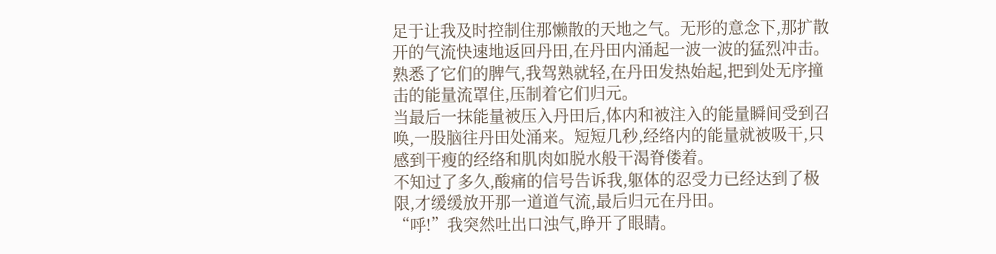足于让我及时控制住那懒散的天地之气。无形的意念下,那扩散开的气流快速地返回丹田,在丹田内涌起一波一波的猛烈冲击。
熟悉了它们的脾气,我驾熟就轻,在丹田发热始起,把到处无序撞击的能量流罩住,压制着它们归元。
当最后一抹能量被压入丹田后,体内和被注入的能量瞬间受到召唤,一股脑往丹田处涌来。短短几秒,经络内的能量就被吸干,只感到干瘦的经络和肌肉如脱水般干渴脊偻着。
不知过了多久,酸痛的信号告诉我,躯体的忍受力已经达到了极限,才缓缓放开那一道道气流,最后归元在丹田。
“呼!”我突然吐出口浊气,睁开了眼睛。